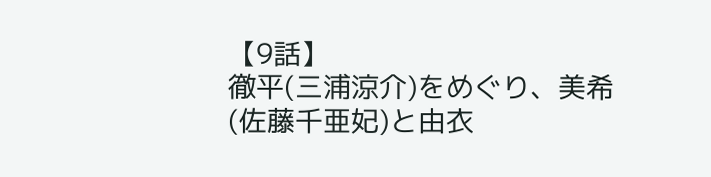【9話】
徹平(三浦涼介)をめぐり、美希(佐藤千亜妃)と由衣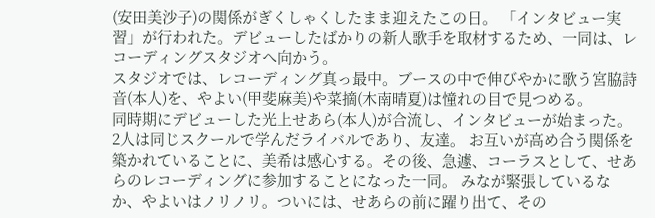(安田美沙子)の関係がぎくしゃくしたまま迎えたこの日。 「インタビュー実習」が行われた。デビューしたばかりの新人歌手を取材するため、一同は、レコーディングスタジオへ向かう。
スタジオでは、レコーディング真っ最中。ブースの中で伸びやかに歌う宮脇詩音(本人)を、やよい(甲斐麻美)や菜摘(木南晴夏)は憧れの目で見つめる。
同時期にデビューした光上せあら(本人)が合流し、インタビューが始まった。2人は同じスクールで学んだライバルであり、友達。 お互いが高め合う関係を築かれていることに、美希は感心する。その後、急遽、コーラスとして、せあらのレコーディングに参加することになった一同。 みなが緊張しているなか、やよいはノリノリ。ついには、せあらの前に躍り出て、その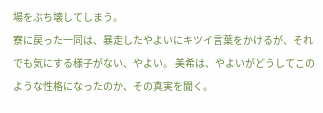場をぶち壊してしまう。
寮に戻った一同は、暴走したやよいにキツイ言葉をかけるが、それでも気にする様子がない、やよい。 美希は、やよいがどうしてこのような性格になったのか、その真実を聞く。